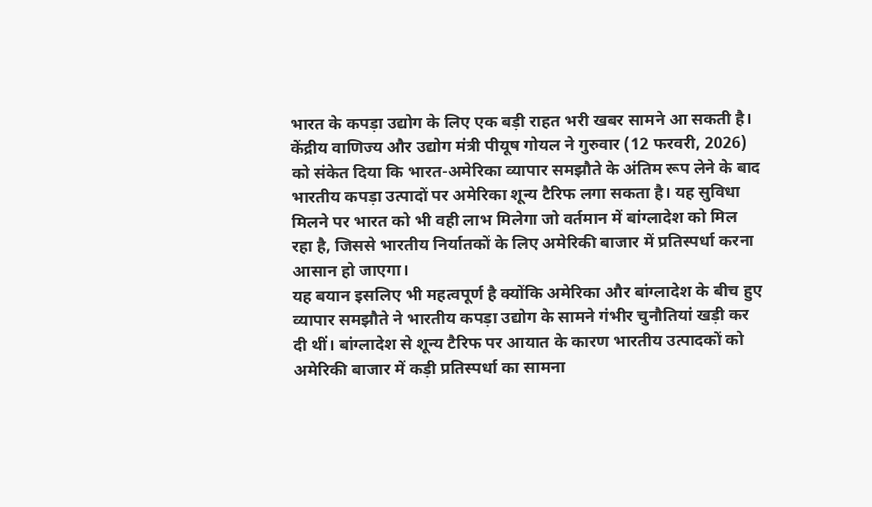भारत के कपड़ा उद्योग के लिए एक बड़ी राहत भरी खबर सामने आ सकती है। केंद्रीय वाणिज्य और उद्योग मंत्री पीयूष गोयल ने गुरुवार (12 फरवरी, 2026) को संकेत दिया कि भारत-अमेरिका व्यापार समझौते के अंतिम रूप लेने के बाद भारतीय कपड़ा उत्पादों पर अमेरिका शून्य टैरिफ लगा सकता है। यह सुविधा मिलने पर भारत को भी वही लाभ मिलेगा जो वर्तमान में बांग्लादेश को मिल रहा है, जिससे भारतीय निर्यातकों के लिए अमेरिकी बाजार में प्रतिस्पर्धा करना आसान हो जाएगा।
यह बयान इसलिए भी महत्वपूर्ण है क्योंकि अमेरिका और बांग्लादेश के बीच हुए व्यापार समझौते ने भारतीय कपड़ा उद्योग के सामने गंभीर चुनौतियां खड़ी कर दी थीं। बांग्लादेश से शून्य टैरिफ पर आयात के कारण भारतीय उत्पादकों को अमेरिकी बाजार में कड़ी प्रतिस्पर्धा का सामना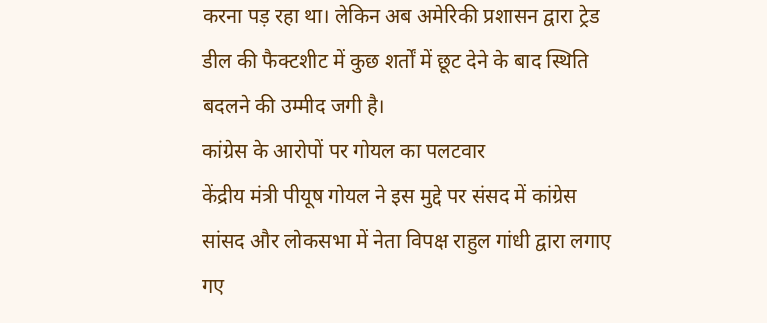करना पड़ रहा था। लेकिन अब अमेरिकी प्रशासन द्वारा ट्रेड डील की फैक्टशीट में कुछ शर्तों में छूट देने के बाद स्थिति बदलने की उम्मीद जगी है।
कांग्रेस के आरोपों पर गोयल का पलटवार
केंद्रीय मंत्री पीयूष गोयल ने इस मुद्दे पर संसद में कांग्रेस सांसद और लोकसभा में नेता विपक्ष राहुल गांधी द्वारा लगाए गए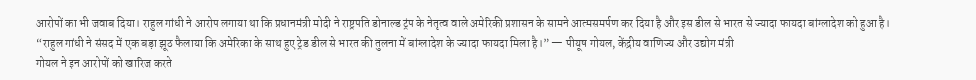आरोपों का भी जवाब दिया। राहुल गांधी ने आरोप लगाया था कि प्रधानमंत्री मोदी ने राष्ट्रपति डोनाल्ड ट्रंप के नेतृत्व वाले अमेरिकी प्रशासन के सामने आत्मसमर्पण कर दिया है और इस डील से भारत से ज्यादा फायदा बांग्लादेश को हुआ है।
“राहुल गांधी ने संसद में एक बड़ा झूठ फैलाया कि अमेरिका के साथ हुए ट्रेड डील से भारत की तुलना में बांग्लादेश के ज्यादा फायदा मिला है।” — पीयूष गोयल, केंद्रीय वाणिज्य और उद्योग मंत्री
गोयल ने इन आरोपों को खारिज करते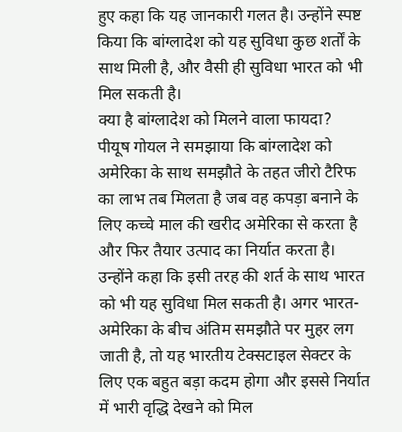हुए कहा कि यह जानकारी गलत है। उन्होंने स्पष्ट किया कि बांग्लादेश को यह सुविधा कुछ शर्तों के साथ मिली है, और वैसी ही सुविधा भारत को भी मिल सकती है।
क्या है बांग्लादेश को मिलने वाला फायदा?
पीयूष गोयल ने समझाया कि बांग्लादेश को अमेरिका के साथ समझौते के तहत जीरो टैरिफ का लाभ तब मिलता है जब वह कपड़ा बनाने के लिए कच्चे माल की खरीद अमेरिका से करता है और फिर तैयार उत्पाद का निर्यात करता है। उन्होंने कहा कि इसी तरह की शर्त के साथ भारत को भी यह सुविधा मिल सकती है। अगर भारत-अमेरिका के बीच अंतिम समझौते पर मुहर लग जाती है, तो यह भारतीय टेक्सटाइल सेक्टर के लिए एक बहुत बड़ा कदम होगा और इससे निर्यात में भारी वृद्धि देखने को मिल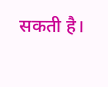सकती है।